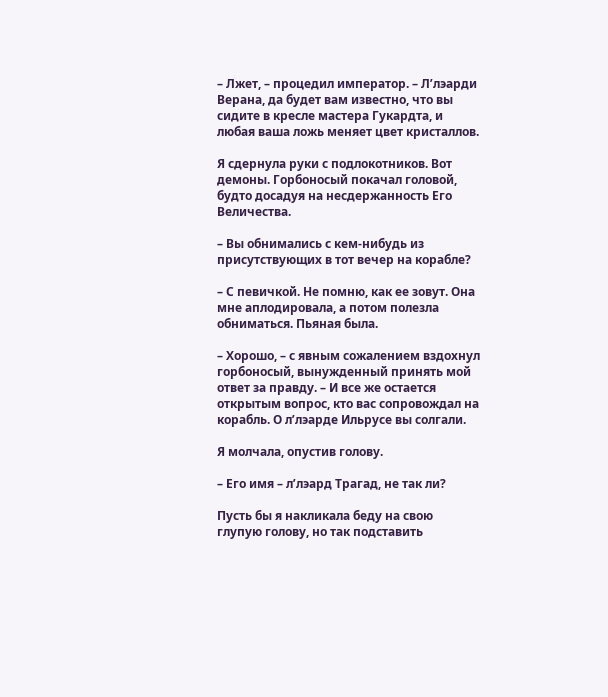– Лжет, – процедил император. – Л’лэарди Верана, да будет вам известно, что вы сидите в кресле мастера Гукардта, и любая ваша ложь меняет цвет кристаллов.

Я сдернула руки с подлокотников. Вот демоны. Горбоносый покачал головой, будто досадуя на несдержанность Его Величества.

– Вы обнимались с кем-нибудь из присутствующих в тот вечер на корабле?

– С певичкой. Не помню, как ее зовут. Она мне аплодировала, а потом полезла обниматься. Пьяная была.

– Хорошо, – с явным сожалением вздохнул горбоносый, вынужденный принять мой ответ за правду. – И все же остается открытым вопрос, кто вас сопровождал на корабль. О л’лэарде Ильрусе вы солгали.

Я молчала, опустив голову.

– Его имя – л’лэард Трагад, не так ли?

Пусть бы я накликала беду на свою глупую голову, но так подставить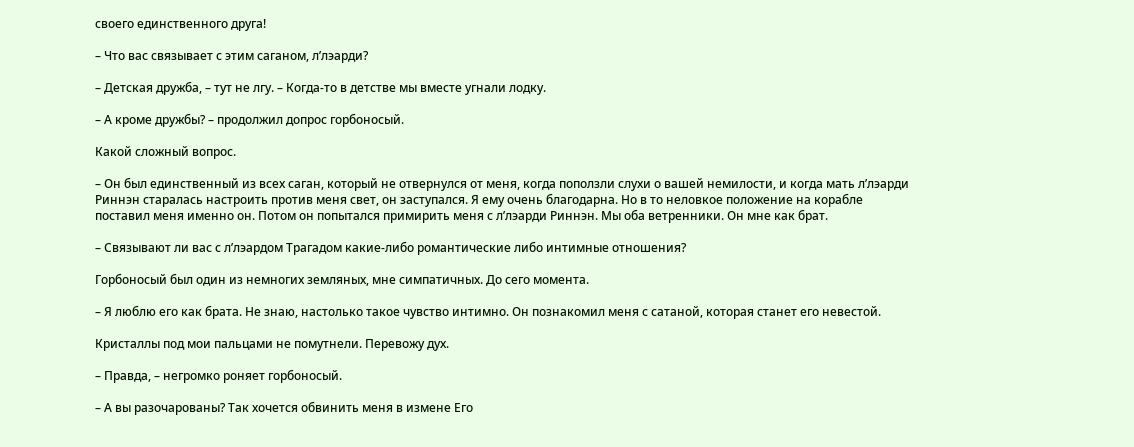своего единственного друга!

– Что вас связывает с этим саганом, л’лэарди?

– Детская дружба, – тут не лгу. – Когда-то в детстве мы вместе угнали лодку.

– А кроме дружбы? – продолжил допрос горбоносый.

Какой сложный вопрос.

– Он был единственный из всех саган, который не отвернулся от меня, когда поползли слухи о вашей немилости, и когда мать л’лэарди Риннэн старалась настроить против меня свет, он заступался. Я ему очень благодарна. Но в то неловкое положение на корабле поставил меня именно он. Потом он попытался примирить меня с л’лэарди Риннэн. Мы оба ветренники. Он мне как брат.

– Связывают ли вас с л’лэардом Трагадом какие-либо романтические либо интимные отношения?

Горбоносый был один из немногих земляных, мне симпатичных. До сего момента.

– Я люблю его как брата. Не знаю, настолько такое чувство интимно. Он познакомил меня с сатаной, которая станет его невестой.

Кристаллы под мои пальцами не помутнели. Перевожу дух.

– Правда, – негромко роняет горбоносый.

– А вы разочарованы? Так хочется обвинить меня в измене Его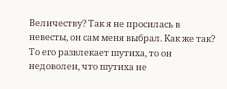Величеству? Так я не просилась в невесты, он сам меня выбрал. Как же так? То его развлекает шутиха, то он недоволен, что шутиха не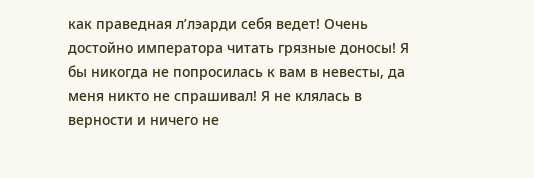как праведная л’лэарди себя ведет! Очень достойно императора читать грязные доносы! Я бы никогда не попросилась к вам в невесты, да меня никто не спрашивал! Я не клялась в верности и ничего не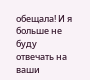обещала! И я больше не буду отвечать на ваши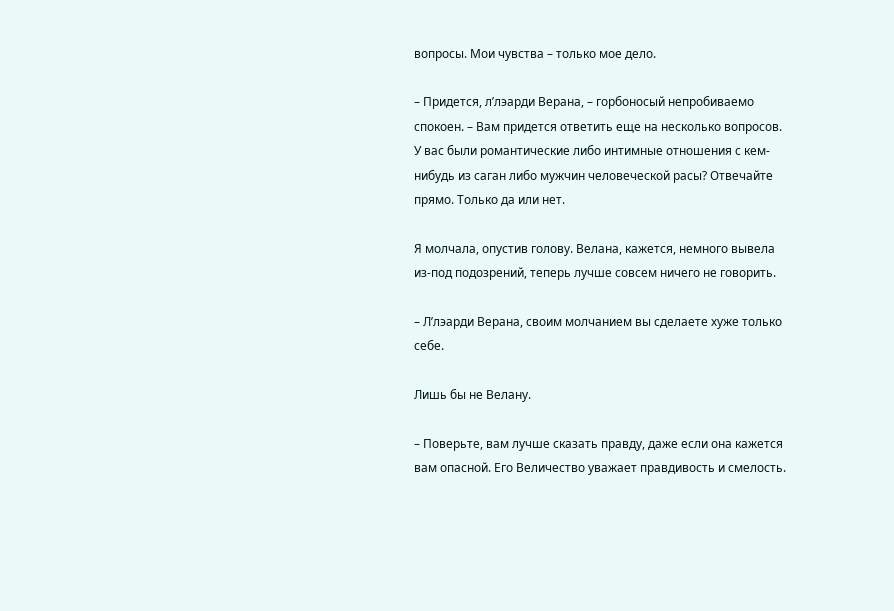вопросы. Мои чувства – только мое дело.

– Придется, л’лэарди Верана, – горбоносый непробиваемо спокоен. – Вам придется ответить еще на несколько вопросов. У вас были романтические либо интимные отношения с кем-нибудь из саган либо мужчин человеческой расы? Отвечайте прямо. Только да или нет.

Я молчала, опустив голову. Велана, кажется, немного вывела из-под подозрений, теперь лучше совсем ничего не говорить.

– Л’лэарди Верана, своим молчанием вы сделаете хуже только себе.

Лишь бы не Велану.

– Поверьте, вам лучше сказать правду, даже если она кажется вам опасной. Его Величество уважает правдивость и смелость.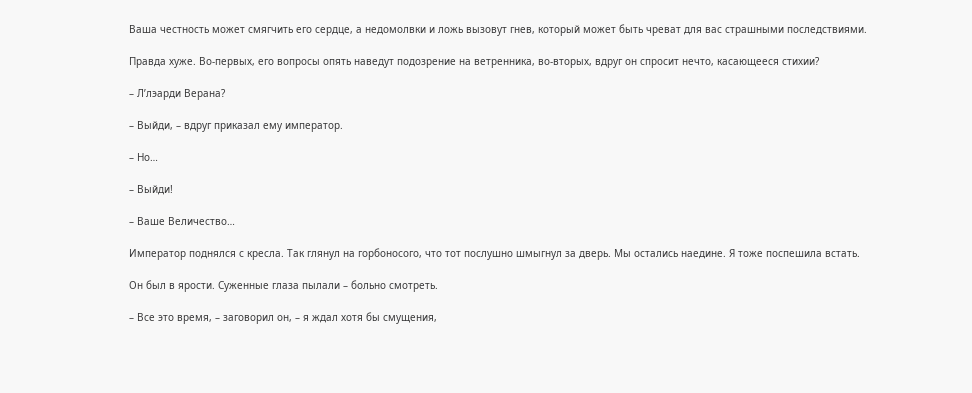Ваша честность может смягчить его сердце, а недомолвки и ложь вызовут гнев, который может быть чреват для вас страшными последствиями.

Правда хуже. Во-первых, его вопросы опять наведут подозрение на ветренника, во-вторых, вдруг он спросит нечто, касающееся стихии?

– Л’лэарди Верана?

– Выйди, – вдруг приказал ему император.

– Но…

– Выйди!

– Ваше Величество…

Император поднялся с кресла. Так глянул на горбоносого, что тот послушно шмыгнул за дверь. Мы остались наедине. Я тоже поспешила встать.

Он был в ярости. Суженные глаза пылали – больно смотреть.

– Все это время, – заговорил он, – я ждал хотя бы смущения,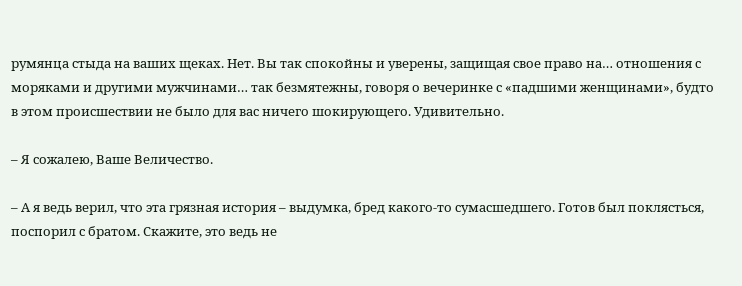румянца стыда на ваших щеках. Нет. Вы так спокойны и уверены, защищая свое право на… отношения с моряками и другими мужчинами… так безмятежны, говоря о вечеринке с «падшими женщинами», будто в этом происшествии не было для вас ничего шокирующего. Удивительно.

– Я сожалею, Ваше Величество.

– А я ведь верил, что эта грязная история – выдумка, бред какого-то сумасшедшего. Готов был поклясться, поспорил с братом. Скажите, это ведь не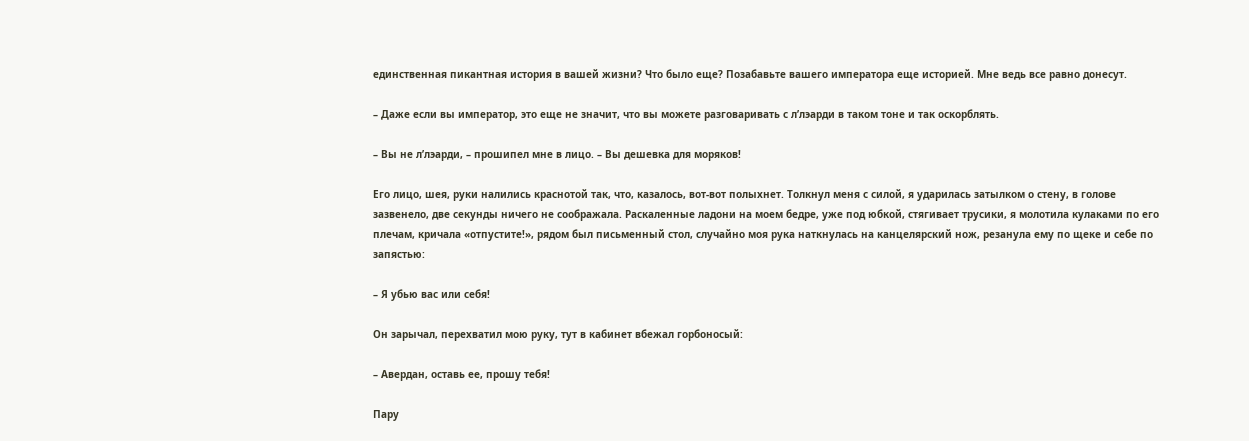единственная пикантная история в вашей жизни? Что было еще? Позабавьте вашего императора еще историей. Мне ведь все равно донесут.

– Даже если вы император, это еще не значит, что вы можете разговаривать с л’лэарди в таком тоне и так оскорблять.

– Вы не л’лэарди, – прошипел мне в лицо. – Вы дешевка для моряков!

Его лицо, шея, руки налились краснотой так, что, казалось, вот-вот полыхнет. Толкнул меня с силой, я ударилась затылком о стену, в голове зазвенело, две секунды ничего не соображала. Раскаленные ладони на моем бедре, уже под юбкой, стягивает трусики, я молотила кулаками по его плечам, кричала «отпустите!», рядом был письменный стол, случайно моя рука наткнулась на канцелярский нож, резанула ему по щеке и себе по запястью:

– Я убью вас или себя!

Он зарычал, перехватил мою руку, тут в кабинет вбежал горбоносый:

– Авердан, оставь ее, прошу тебя!

Пару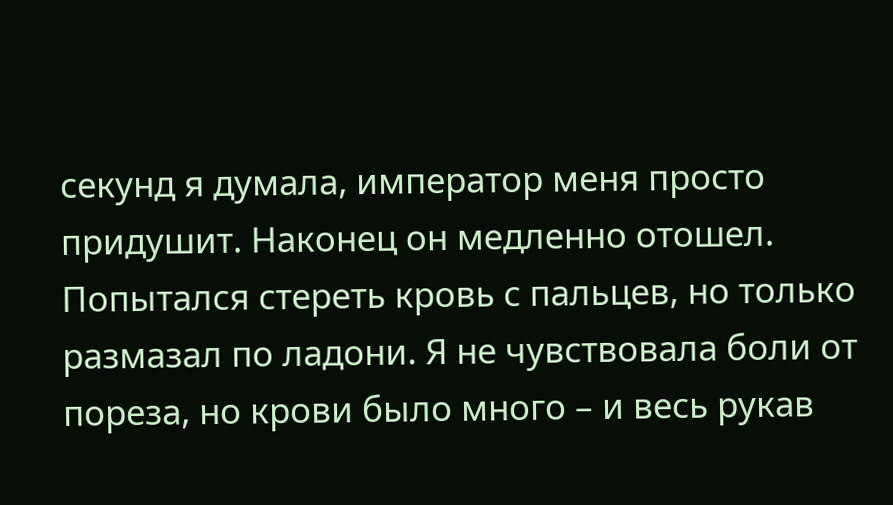секунд я думала, император меня просто придушит. Наконец он медленно отошел. Попытался стереть кровь с пальцев, но только размазал по ладони. Я не чувствовала боли от пореза, но крови было много – и весь рукав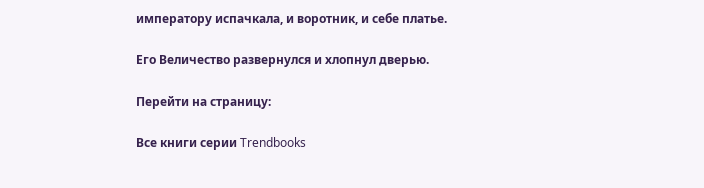императору испачкала, и воротник, и себе платье.

Его Величество развернулся и хлопнул дверью.

Перейти на страницу:

Все книги серии Trendbooks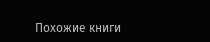Похожие книги